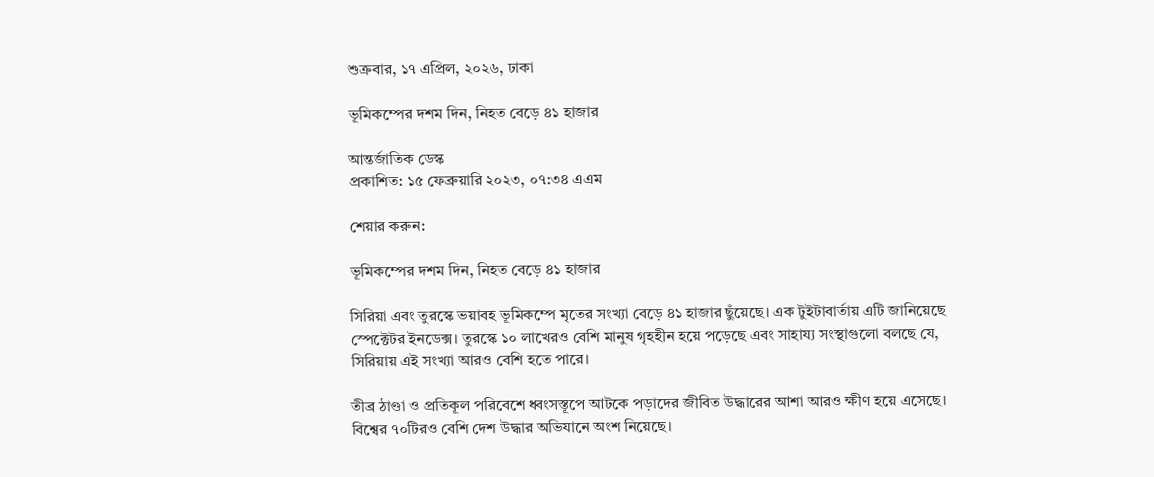শুক্রবার, ১৭ এপ্রিল, ২০২৬, ঢাকা

ভূমিকম্পের দশম দিন, নিহত বেড়ে ৪১ হাজার

আন্তর্জাতিক ডেস্ক
প্রকাশিত: ১৫ ফেব্রুয়ারি ২০২৩, ০৭:৩৪ এএম

শেয়ার করুন:

ভূমিকম্পের দশম দিন, নিহত বেড়ে ৪১ হাজার

সিরিয়া এবং তুরস্কে ভয়াবহ ভূমিকম্পে মৃতের সংখ্যা বেড়ে ৪১ হাজার ছুঁয়েছে। এক টুইটাবার্তায় এটি জানিয়েছে স্পেক্টেটর ইনডেক্স। তুরস্কে ১০ লাখেরও বেশি মানুষ গৃহহীন হয়ে পড়েছে এবং সাহায্য সংস্থাগুলো বলছে যে, সিরিয়ায় এই সংখ্যা আরও বেশি হতে পারে।

তীব্র ঠাণ্ডা ও প্রতিকূল পরিবেশে ধ্বংসস্তূপে আটকে পড়াদের জীবিত উদ্ধারের আশা আরও ক্ষীণ হয়ে এসেছে। বিশ্বের ৭০টিরও বেশি দেশ উদ্ধার অভিযানে অংশ নিয়েছে।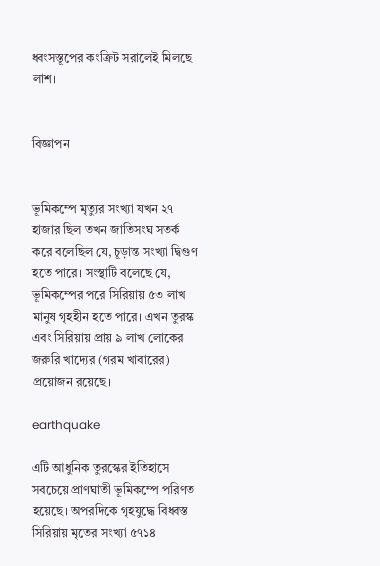ধ্বংসস্তূপের কংক্রিট সরালেই মিলছে লাশ।


বিজ্ঞাপন


ভূমিকম্পে মৃত্যুর সংখ্যা যখন ২৭ হাজার ছিল তখন জাতিসংঘ সতর্ক করে বলেছিল যে, চূড়ান্ত সংখ্যা দ্বিগুণ হতে পারে। সংস্থাটি বলেছে যে, ভূমিকম্পের পরে সিরিয়ায় ৫৩ লাখ মানুষ গৃহহীন হতে পারে। এখন তুরস্ক এবং সিরিয়ায় প্রায় ৯ লাখ লোকের জরুরি খাদ্যের (গরম খাবারের) প্রয়োজন রয়েছে।

earthquake

এটি আধুনিক তুরস্কের ইতিহাসে সবচেয়ে প্রাণঘাতী ভূমিকম্পে পরিণত হয়েছে। অপরদিকে গৃহযুদ্ধে বিধ্বস্ত সিরিয়ায় মৃতের সংখ্যা ৫৭১৪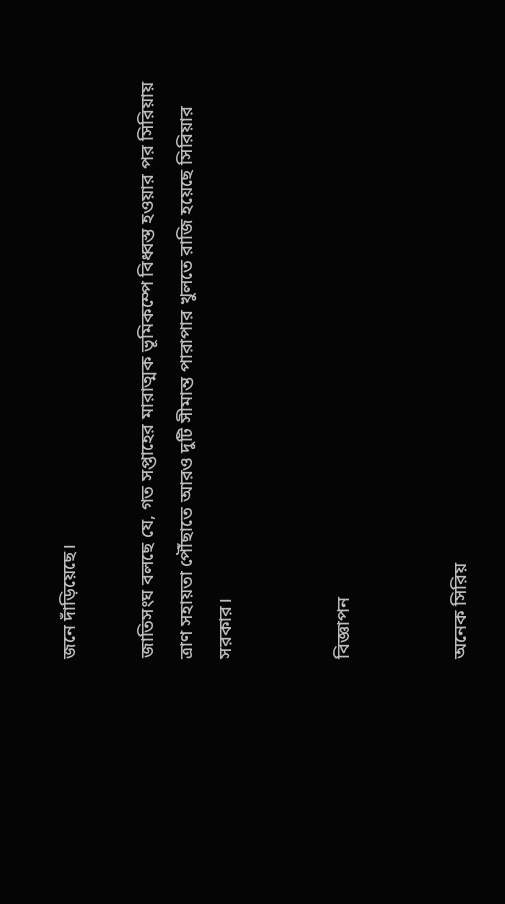জনে দাঁড়িয়েছে।

জাতিসংঘ বলছে যে, গত সপ্তাহের মারাত্মক ভূমিকম্পে বিধ্বস্ত হওয়ার পর সিরিয়ায় ত্রাণ সহায়তা পৌঁছাতে আরও দুটি সীমান্ত পারাপার খুলতে রাজি হয়েছে সিরিয়ার সরকার।


বিজ্ঞাপন


অনেক সিরিয়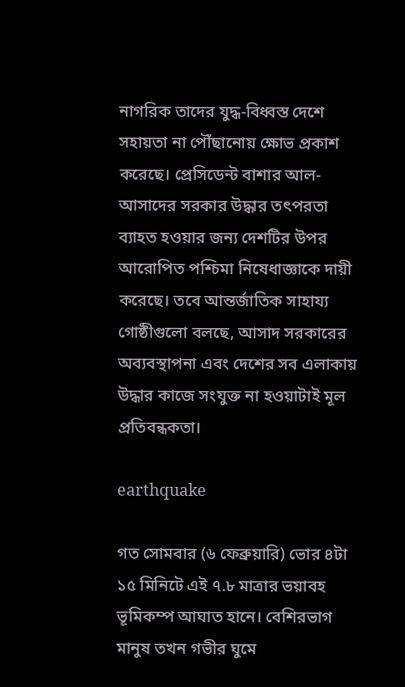নাগরিক তাদের যুদ্ধ-বিধ্বস্ত দেশে সহায়তা না পৌঁছানোয় ক্ষোভ প্রকাশ করেছে। প্রেসিডেন্ট বাশার আল-আসাদের সরকার উদ্ধার তৎপরতা ব্যাহত হওয়ার জন্য দেশটির উপর আরোপিত পশ্চিমা নিষেধাজ্ঞাকে দায়ী করেছে। তবে আন্তর্জাতিক সাহায্য গোষ্ঠীগুলো বলছে, আসাদ সরকারের অব্যবস্থাপনা এবং দেশের সব এলাকায় উদ্ধার কাজে সংযুক্ত না হওয়াটাই মূল প্রতিবন্ধকতা।

earthquake

গত সোমবার (৬ ফেব্রুয়ারি) ভোর ৪টা ১৫ মিনিটে এই ৭.৮ মাত্রার ভয়াবহ ভূমিকম্প আঘাত হানে। বেশিরভাগ মানুষ তখন গভীর ঘুমে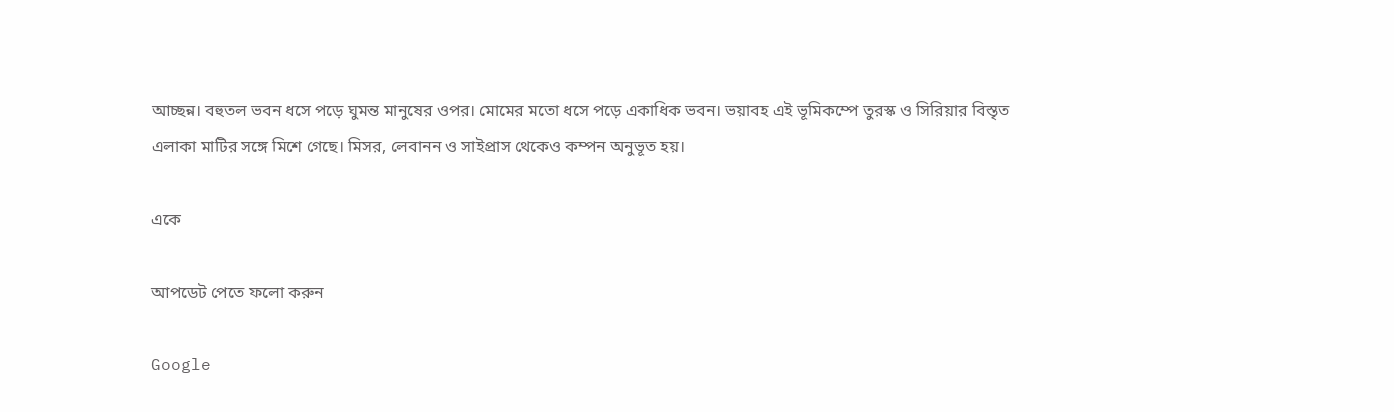আচ্ছন্ন। বহুতল ভবন ধসে পড়ে ঘুমন্ত মানুষের ওপর। মোমের মতো ধসে পড়ে একাধিক ভবন। ভয়াবহ এই ভূমিকম্পে তুরস্ক ও সিরিয়ার বিস্তৃত এলাকা মাটির সঙ্গে মিশে গেছে। মিসর, লেবানন ও সাইপ্রাস থেকেও কম্পন অনুভূত হয়।

একে

আপডেট পেতে ফলো করুন

Google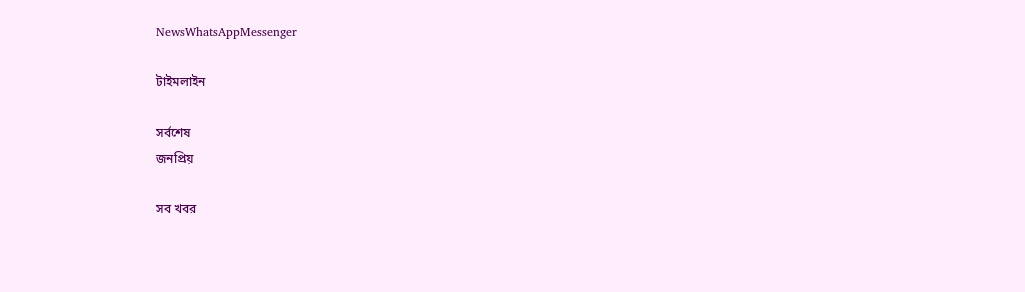NewsWhatsAppMessenger

টাইমলাইন

সর্বশেষ
জনপ্রিয়

সব খবর